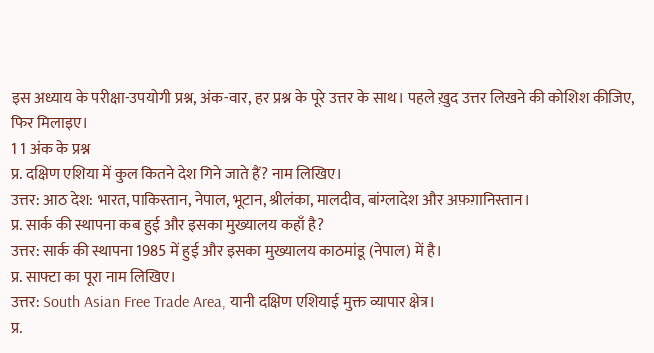इस अध्याय के परीक्षा-उपयोगी प्रश्न, अंक-वार, हर प्रश्न के पूरे उत्तर के साथ। पहले ख़ुद उत्तर लिखने की कोशिश कीजिए, फिर मिलाइए।
1 1 अंक के प्रश्न
प्र. दक्षिण एशिया में कुल कितने देश गिने जाते हैं? नाम लिखिए।
उत्तर: आठ देश: भारत, पाकिस्तान, नेपाल, भूटान, श्रीलंका, मालदीव, बांग्लादेश और अफ़ग़ानिस्तान।
प्र. सार्क की स्थापना कब हुई और इसका मुख्यालय कहाँ है?
उत्तर: सार्क की स्थापना 1985 में हुई और इसका मुख्यालय काठमांडू (नेपाल) में है।
प्र. साफ्टा का पूरा नाम लिखिए।
उत्तर: South Asian Free Trade Area, यानी दक्षिण एशियाई मुक्त व्यापार क्षेत्र।
प्र.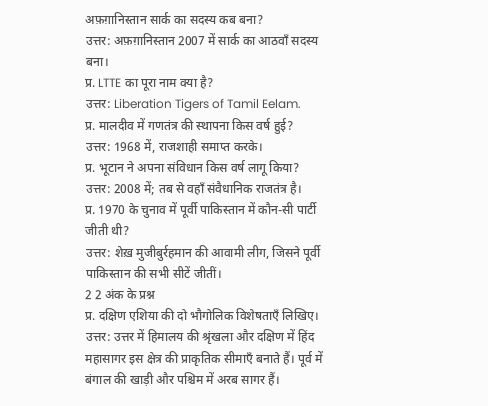अफ़ग़ानिस्तान सार्क का सदस्य कब बना?
उत्तर: अफ़ग़ानिस्तान 2007 में सार्क का आठवाँ सदस्य बना।
प्र. LTTE का पूरा नाम क्या है?
उत्तर: Liberation Tigers of Tamil Eelam.
प्र. मालदीव में गणतंत्र की स्थापना किस वर्ष हुई?
उत्तर: 1968 में, राजशाही समाप्त करके।
प्र. भूटान ने अपना संविधान किस वर्ष लागू किया?
उत्तर: 2008 में; तब से वहाँ संवैधानिक राजतंत्र है।
प्र. 1970 के चुनाव में पूर्वी पाकिस्तान में कौन-सी पार्टी जीती थी?
उत्तर: शेख़ मुजीबुर्रहमान की आवामी लीग, जिसने पूर्वी पाकिस्तान की सभी सीटें जीतीं।
2 2 अंक के प्रश्न
प्र. दक्षिण एशिया की दो भौगोलिक विशेषताएँ लिखिए।
उत्तर: उत्तर में हिमालय की श्रृंखला और दक्षिण में हिंद महासागर इस क्षेत्र की प्राकृतिक सीमाएँ बनाते हैं। पूर्व में बंगाल की खाड़ी और पश्चिम में अरब सागर हैं।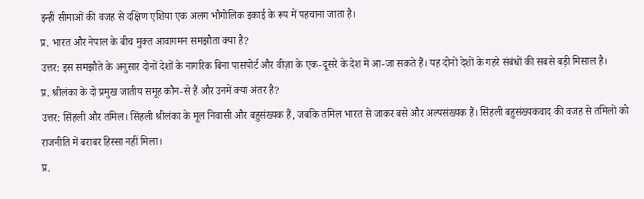इन्हीं सीमाओं की वजह से दक्षिण एशिया एक अलग भौगोलिक इकाई के रूप में पहचाना जाता है।
प्र. भारत और नेपाल के बीच मुक्त आवागमन समझौता क्या है?
उत्तर: इस समझौते के अनुसार दोनों देशों के नागरिक बिना पासपोर्ट और वीज़ा के एक-दूसरे के देश में आ-जा सकते हैं। यह दोनों देशों के गहरे संबंधों की सबसे बड़ी मिसाल है।
प्र. श्रीलंका के दो प्रमुख जातीय समूह कौन-से हैं और उनमें क्या अंतर है?
उत्तर: सिंहली और तमिल। सिंहली श्रीलंका के मूल निवासी और बहुसंख्यक हैं, जबकि तमिल भारत से जाकर बसे और अल्पसंख्यक हैं। सिंहली बहुसंख्यकवाद की वजह से तमिलों को राजनीति में बराबर हिस्सा नहीं मिला।
प्र.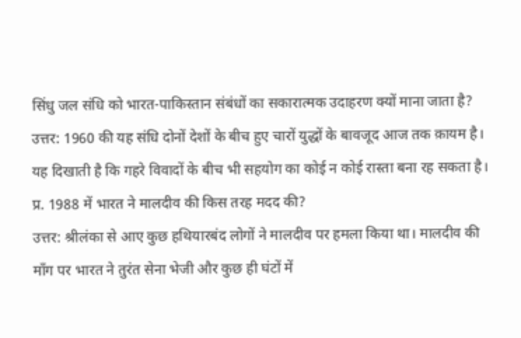सिंधु जल संधि को भारत-पाकिस्तान संबंधों का सकारात्मक उदाहरण क्यों माना जाता है?
उत्तर: 1960 की यह संधि दोनों देशों के बीच हुए चारों युद्धों के बावजूद आज तक क़ायम है। यह दिखाती है कि गहरे विवादों के बीच भी सहयोग का कोई न कोई रास्ता बना रह सकता है।
प्र. 1988 में भारत ने मालदीव की किस तरह मदद की?
उत्तर: श्रीलंका से आए कुछ हथियारबंद लोगों ने मालदीव पर हमला किया था। मालदीव की माँग पर भारत ने तुरंत सेना भेजी और कुछ ही घंटों में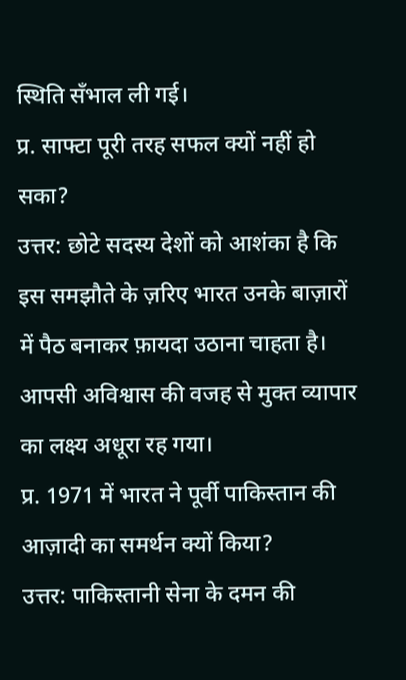स्थिति सँभाल ली गई।
प्र. साफ्टा पूरी तरह सफल क्यों नहीं हो सका?
उत्तर: छोटे सदस्य देशों को आशंका है कि इस समझौते के ज़रिए भारत उनके बाज़ारों में पैठ बनाकर फ़ायदा उठाना चाहता है। आपसी अविश्वास की वजह से मुक्त व्यापार का लक्ष्य अधूरा रह गया।
प्र. 1971 में भारत ने पूर्वी पाकिस्तान की आज़ादी का समर्थन क्यों किया?
उत्तर: पाकिस्तानी सेना के दमन की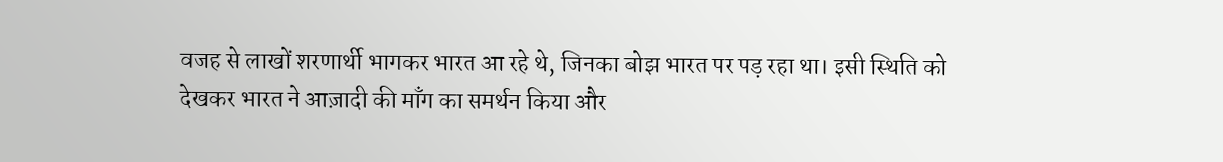वजह से लाखों शरणार्थी भागकर भारत आ रहे थे, जिनका बोझ भारत पर पड़ रहा था। इसी स्थिति को देखकर भारत ने आज़ादी की माँग का समर्थन किया और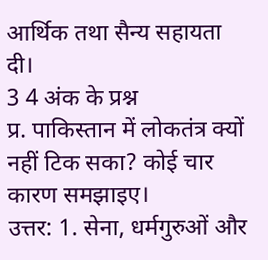आर्थिक तथा सैन्य सहायता दी।
3 4 अंक के प्रश्न
प्र. पाकिस्तान में लोकतंत्र क्यों नहीं टिक सका? कोई चार कारण समझाइए।
उत्तर: 1. सेना, धर्मगुरुओं और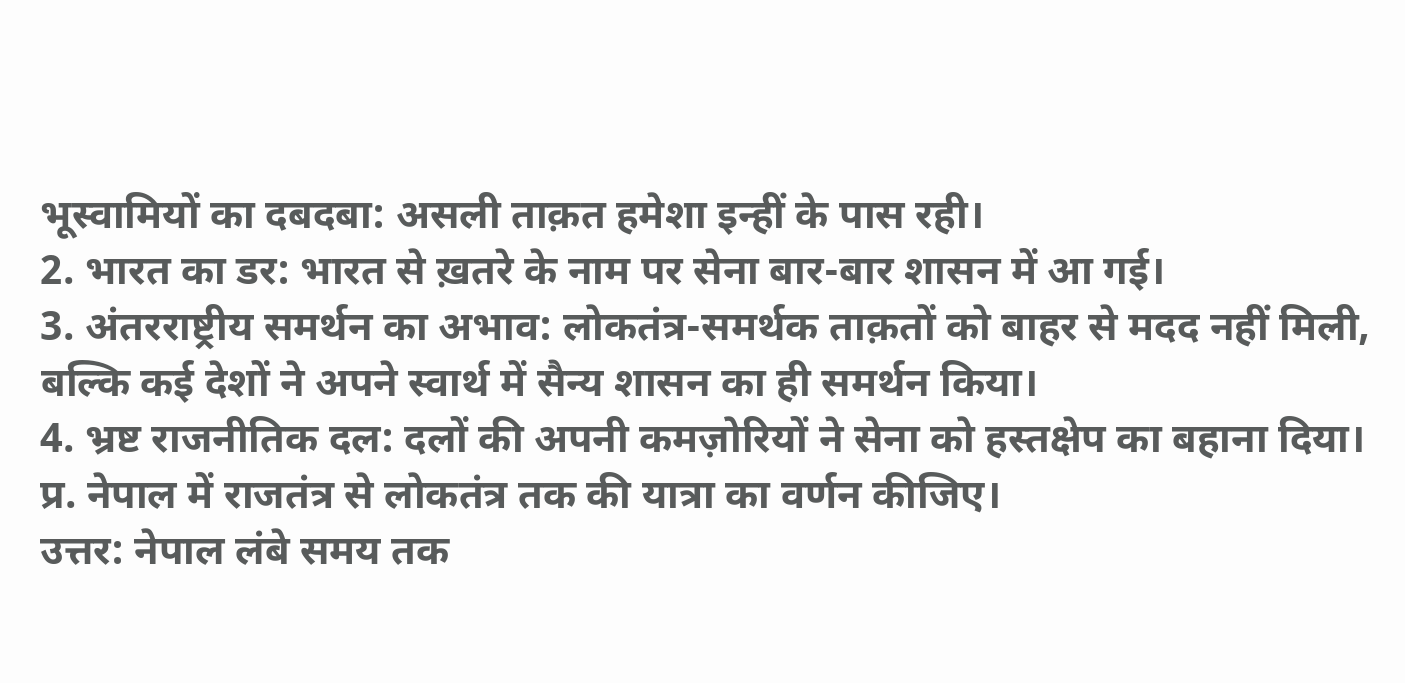भूस्वामियों का दबदबा: असली ताक़त हमेशा इन्हीं के पास रही।
2. भारत का डर: भारत से ख़तरे के नाम पर सेना बार-बार शासन में आ गई।
3. अंतरराष्ट्रीय समर्थन का अभाव: लोकतंत्र-समर्थक ताक़तों को बाहर से मदद नहीं मिली, बल्कि कई देशों ने अपने स्वार्थ में सैन्य शासन का ही समर्थन किया।
4. भ्रष्ट राजनीतिक दल: दलों की अपनी कमज़ोरियों ने सेना को हस्तक्षेप का बहाना दिया।
प्र. नेपाल में राजतंत्र से लोकतंत्र तक की यात्रा का वर्णन कीजिए।
उत्तर: नेपाल लंबे समय तक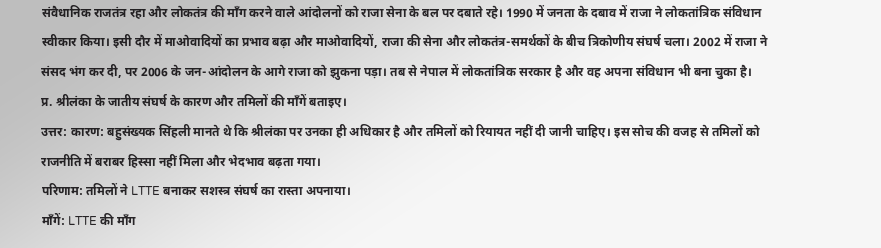संवैधानिक राजतंत्र रहा और लोकतंत्र की माँग करने वाले आंदोलनों को राजा सेना के बल पर दबाते रहे। 1990 में जनता के दबाव में राजा ने लोकतांत्रिक संविधान स्वीकार किया। इसी दौर में माओवादियों का प्रभाव बढ़ा और माओवादियों, राजा की सेना और लोकतंत्र-समर्थकों के बीच त्रिकोणीय संघर्ष चला। 2002 में राजा ने संसद भंग कर दी, पर 2006 के जन-आंदोलन के आगे राजा को झुकना पड़ा। तब से नेपाल में लोकतांत्रिक सरकार है और वह अपना संविधान भी बना चुका है।
प्र. श्रीलंका के जातीय संघर्ष के कारण और तमिलों की माँगें बताइए।
उत्तर: कारण: बहुसंख्यक सिंहली मानते थे कि श्रीलंका पर उनका ही अधिकार है और तमिलों को रियायत नहीं दी जानी चाहिए। इस सोच की वजह से तमिलों को राजनीति में बराबर हिस्सा नहीं मिला और भेदभाव बढ़ता गया।
परिणाम: तमिलों ने LTTE बनाकर सशस्त्र संघर्ष का रास्ता अपनाया।
माँगें: LTTE की माँग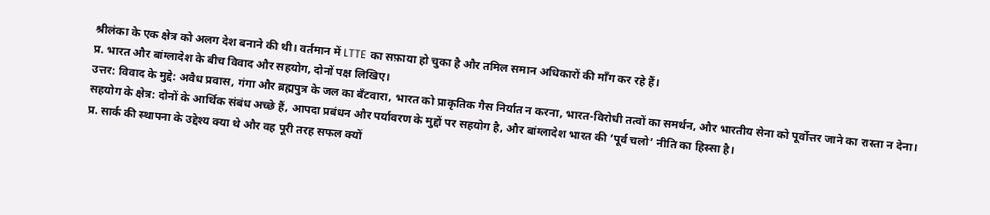श्रीलंका के एक क्षेत्र को अलग देश बनाने की थी। वर्तमान में LTTE का सफ़ाया हो चुका है और तमिल समान अधिकारों की माँग कर रहे हैं।
प्र. भारत और बांग्लादेश के बीच विवाद और सहयोग, दोनों पक्ष लिखिए।
उत्तर: विवाद के मुद्दे: अवैध प्रवास, गंगा और ब्रह्मपुत्र के जल का बँटवारा, भारत को प्राकृतिक गैस निर्यात न करना, भारत-विरोधी तत्वों का समर्थन, और भारतीय सेना को पूर्वोत्तर जाने का रास्ता न देना।
सहयोग के क्षेत्र: दोनों के आर्थिक संबंध अच्छे हैं, आपदा प्रबंधन और पर्यावरण के मुद्दों पर सहयोग है, और बांग्लादेश भारत की ‘पूर्व चलो’ नीति का हिस्सा है।
प्र. सार्क की स्थापना के उद्देश्य क्या थे और वह पूरी तरह सफल क्यों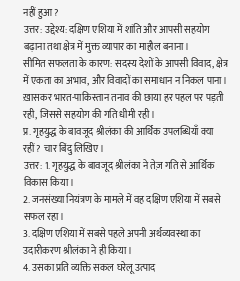नहीं हुआ?
उत्तर: उद्देश्य: दक्षिण एशिया में शांति और आपसी सहयोग बढ़ाना तथा क्षेत्र में मुक्त व्यापार का माहौल बनाना।
सीमित सफलता के कारण: सदस्य देशों के आपसी विवाद, क्षेत्र में एकता का अभाव, और विवादों का समाधान न निकल पाना। ख़ासकर भारत-पाकिस्तान तनाव की छाया हर पहल पर पड़ती रही, जिससे सहयोग की गति धीमी रही।
प्र. गृहयुद्ध के बावजूद श्रीलंका की आर्थिक उपलब्धियाँ क्या रहीं? चार बिंदु लिखिए।
उत्तर: 1. गृहयुद्ध के बावजूद श्रीलंका ने तेज़ गति से आर्थिक विकास किया।
2. जनसंख्या नियंत्रण के मामले में वह दक्षिण एशिया में सबसे सफल रहा।
3. दक्षिण एशिया में सबसे पहले अपनी अर्थव्यवस्था का उदारीकरण श्रीलंका ने ही किया।
4. उसका प्रति व्यक्ति सकल घरेलू उत्पाद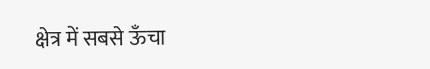क्षेत्र में सबसे ऊँचा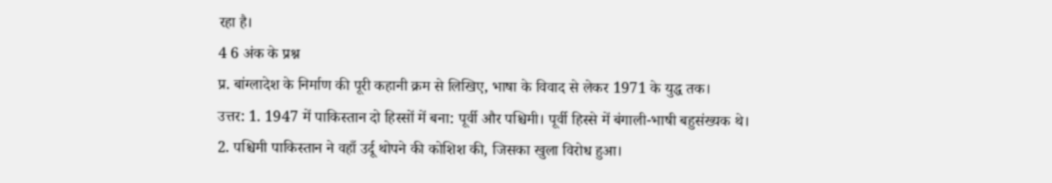रहा है।
4 6 अंक के प्रश्न
प्र. बांग्लादेश के निर्माण की पूरी कहानी क्रम से लिखिए, भाषा के विवाद से लेकर 1971 के युद्ध तक।
उत्तर: 1. 1947 में पाकिस्तान दो हिस्सों में बना: पूर्वी और पश्चिमी। पूर्वी हिस्से में बंगाली-भाषी बहुसंख्यक थे।
2. पश्चिमी पाकिस्तान ने वहाँ उर्दू थोपने की कोशिश की, जिसका खुला विरोध हुआ।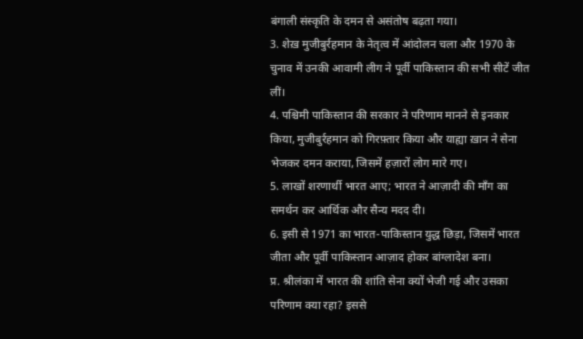बंगाली संस्कृति के दमन से असंतोष बढ़ता गया।
3. शेख़ मुजीबुर्रहमान के नेतृत्व में आंदोलन चला और 1970 के चुनाव में उनकी आवामी लीग ने पूर्वी पाकिस्तान की सभी सीटें जीत लीं।
4. पश्चिमी पाकिस्तान की सरकार ने परिणाम मानने से इनकार किया, मुजीबुर्रहमान को गिरफ़्तार किया और याह्या ख़ान ने सेना भेजकर दमन कराया, जिसमें हज़ारों लोग मारे गए।
5. लाखों शरणार्थी भारत आए; भारत ने आज़ादी की माँग का समर्थन कर आर्थिक और सैन्य मदद दी।
6. इसी से 1971 का भारत-पाकिस्तान युद्ध छिड़ा, जिसमें भारत जीता और पूर्वी पाकिस्तान आज़ाद होकर बांग्लादेश बना।
प्र. श्रीलंका में भारत की शांति सेना क्यों भेजी गई और उसका परिणाम क्या रहा? इससे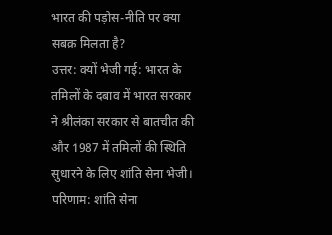भारत की पड़ोस-नीति पर क्या सबक़ मिलता है?
उत्तर: क्यों भेजी गई: भारत के तमिलों के दबाव में भारत सरकार ने श्रीलंका सरकार से बातचीत की और 1987 में तमिलों की स्थिति सुधारने के लिए शांति सेना भेजी।
परिणाम: शांति सेना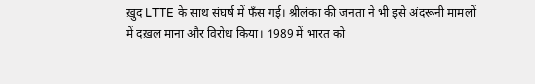ख़ुद LTTE के साथ संघर्ष में फँस गई। श्रीलंका की जनता ने भी इसे अंदरूनी मामलों में दख़ल माना और विरोध किया। 1989 में भारत को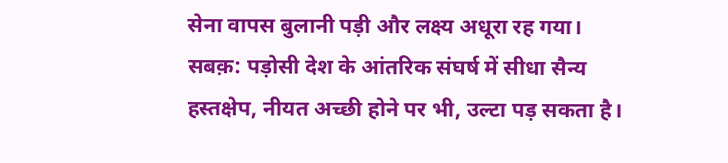सेना वापस बुलानी पड़ी और लक्ष्य अधूरा रह गया।
सबक़: पड़ोसी देश के आंतरिक संघर्ष में सीधा सैन्य हस्तक्षेप, नीयत अच्छी होने पर भी, उल्टा पड़ सकता है।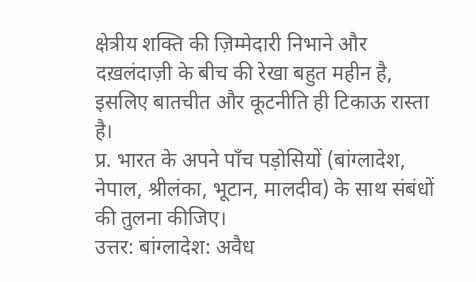क्षेत्रीय शक्ति की ज़िम्मेदारी निभाने और दख़लंदाज़ी के बीच की रेखा बहुत महीन है, इसलिए बातचीत और कूटनीति ही टिकाऊ रास्ता है।
प्र. भारत के अपने पाँच पड़ोसियों (बांग्लादेश, नेपाल, श्रीलंका, भूटान, मालदीव) के साथ संबंधों की तुलना कीजिए।
उत्तर: बांग्लादेश: अवैध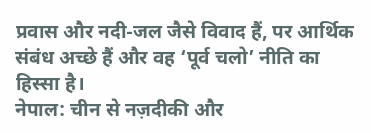प्रवास और नदी-जल जैसे विवाद हैं, पर आर्थिक संबंध अच्छे हैं और वह ‘पूर्व चलो’ नीति का हिस्सा है।
नेपाल: चीन से नज़दीकी और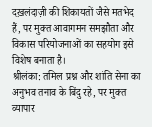दख़लंदाज़ी की शिकायतों जैसे मतभेद हैं, पर मुक्त आवागमन समझौता और विकास परियोजनाओं का सहयोग इसे विशेष बनाता है।
श्रीलंका: तमिल प्रश्न और शांति सेना का अनुभव तनाव के बिंदु रहे, पर मुक्त व्यापार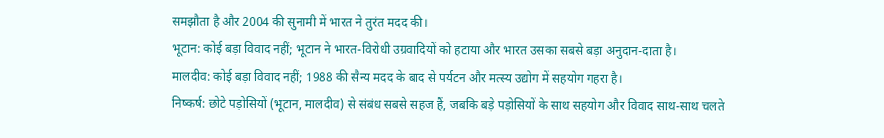समझौता है और 2004 की सुनामी में भारत ने तुरंत मदद की।
भूटान: कोई बड़ा विवाद नहीं; भूटान ने भारत-विरोधी उग्रवादियों को हटाया और भारत उसका सबसे बड़ा अनुदान-दाता है।
मालदीव: कोई बड़ा विवाद नहीं; 1988 की सैन्य मदद के बाद से पर्यटन और मत्स्य उद्योग में सहयोग गहरा है।
निष्कर्ष: छोटे पड़ोसियों (भूटान, मालदीव) से संबंध सबसे सहज हैं, जबकि बड़े पड़ोसियों के साथ सहयोग और विवाद साथ-साथ चलते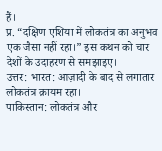हैं।
प्र. “दक्षिण एशिया में लोकतंत्र का अनुभव एक जैसा नहीं रहा।” इस कथन को चार देशों के उदाहरण से समझाइए।
उत्तर: भारत: आज़ादी के बाद से लगातार लोकतंत्र क़ायम रहा।
पाकिस्तान: लोकतंत्र और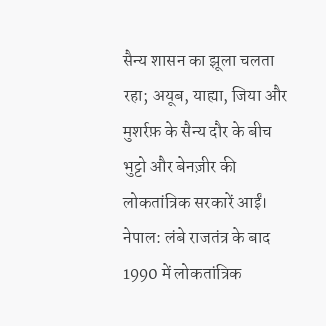सैन्य शासन का झूला चलता रहा; अयूब, याह्या, जिया और मुशर्रफ़ के सैन्य दौर के बीच भुट्टो और बेनज़ीर की लोकतांत्रिक सरकारें आईं।
नेपाल: लंबे राजतंत्र के बाद 1990 में लोकतांत्रिक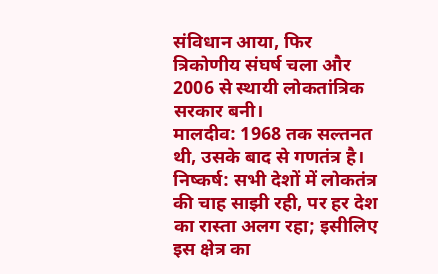संविधान आया, फिर त्रिकोणीय संघर्ष चला और 2006 से स्थायी लोकतांत्रिक सरकार बनी।
मालदीव: 1968 तक सल्तनत थी, उसके बाद से गणतंत्र है।
निष्कर्ष: सभी देशों में लोकतंत्र की चाह साझी रही, पर हर देश का रास्ता अलग रहा; इसीलिए इस क्षेत्र का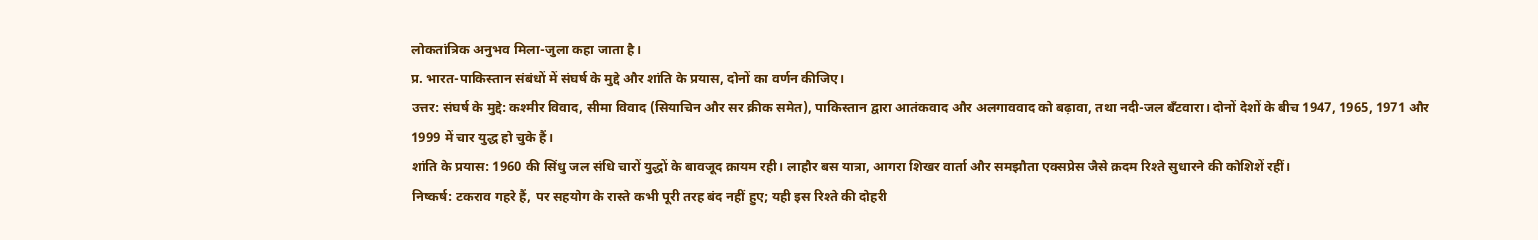लोकतांत्रिक अनुभव मिला-जुला कहा जाता है।
प्र. भारत-पाकिस्तान संबंधों में संघर्ष के मुद्दे और शांति के प्रयास, दोनों का वर्णन कीजिए।
उत्तर: संघर्ष के मुद्दे: कश्मीर विवाद, सीमा विवाद (सियाचिन और सर क्रीक समेत), पाकिस्तान द्वारा आतंकवाद और अलगाववाद को बढ़ावा, तथा नदी-जल बँटवारा। दोनों देशों के बीच 1947, 1965, 1971 और 1999 में चार युद्ध हो चुके हैं।
शांति के प्रयास: 1960 की सिंधु जल संधि चारों युद्धों के बावजूद क़ायम रही। लाहौर बस यात्रा, आगरा शिखर वार्ता और समझौता एक्सप्रेस जैसे क़दम रिश्ते सुधारने की कोशिशें रहीं।
निष्कर्ष: टकराव गहरे हैं, पर सहयोग के रास्ते कभी पूरी तरह बंद नहीं हुए; यही इस रिश्ते की दोहरी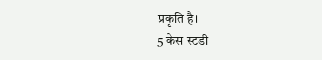प्रकृति है।
5 केस स्टडी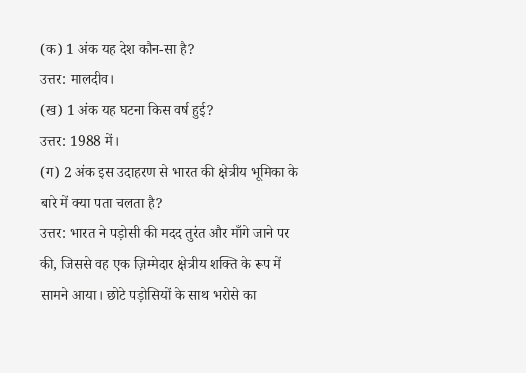(क) 1 अंक यह देश कौन-सा है?
उत्तर: मालदीव।
(ख) 1 अंक यह घटना किस वर्ष हुई?
उत्तर: 1988 में।
(ग) 2 अंक इस उदाहरण से भारत की क्षेत्रीय भूमिका के बारे में क्या पता चलता है?
उत्तर: भारत ने पड़ोसी की मदद तुरंत और माँगे जाने पर की, जिससे वह एक ज़िम्मेदार क्षेत्रीय शक्ति के रूप में सामने आया। छोटे पड़ोसियों के साथ भरोसे का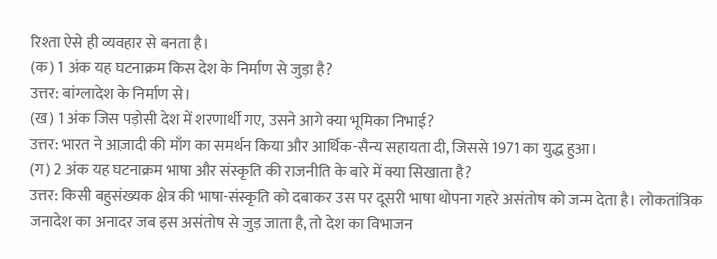रिश्ता ऐसे ही व्यवहार से बनता है।
(क) 1 अंक यह घटनाक्रम किस देश के निर्माण से जुड़ा है?
उत्तर: बांग्लादेश के निर्माण से।
(ख) 1 अंक जिस पड़ोसी देश में शरणार्थी गए, उसने आगे क्या भूमिका निभाई?
उत्तर: भारत ने आज़ादी की माँग का समर्थन किया और आर्थिक-सैन्य सहायता दी, जिससे 1971 का युद्ध हुआ।
(ग) 2 अंक यह घटनाक्रम भाषा और संस्कृति की राजनीति के बारे में क्या सिखाता है?
उत्तर: किसी बहुसंख्यक क्षेत्र की भाषा-संस्कृति को दबाकर उस पर दूसरी भाषा थोपना गहरे असंतोष को जन्म देता है। लोकतांत्रिक जनादेश का अनादर जब इस असंतोष से जुड़ जाता है, तो देश का विभाजन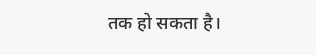तक हो सकता है।